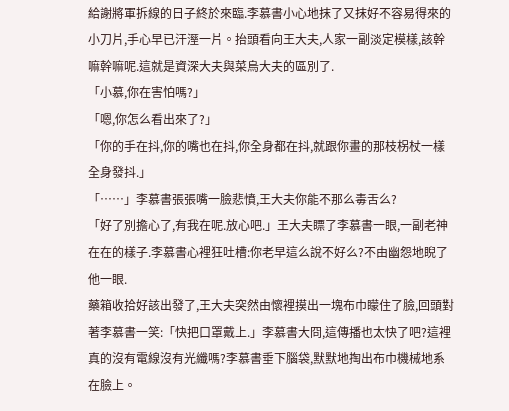給謝將軍拆線的日子終於來臨.李慕書小心地抹了又抹好不容易得來的小刀片,手心早已汗溼一片。抬頭看向王大夫,人家一副淡定模樣,該幹嘛幹嘛呢.這就是資深大夫與菜烏大夫的區別了.
「小慕,你在害怕嗎?」
「嗯,你怎么看出來了?」
「你的手在抖,你的嘴也在抖,你全身都在抖,就跟你畫的那枝柺杖一樣全身發抖.」
「……」李慕書張張嘴一臉悲憤,王大夫你能不那么毒舌么?
「好了別擔心了,有我在呢.放心吧.」王大夫瞟了李慕書一眼,一副老神在在的樣子.李慕書心裡狂吐槽:你老早這么說不好么?不由幽怨地睨了他一眼.
藥箱收拾好該出發了,王大夫突然由懷裡摸出一塊布巾矇住了臉,回頭對著李慕書一笑:「快把口罩戴上.」李慕書大冏,這傳播也太快了吧?這裡真的沒有電線沒有光纖嗎?李慕書垂下腦袋,默默地掏出布巾機械地系在臉上。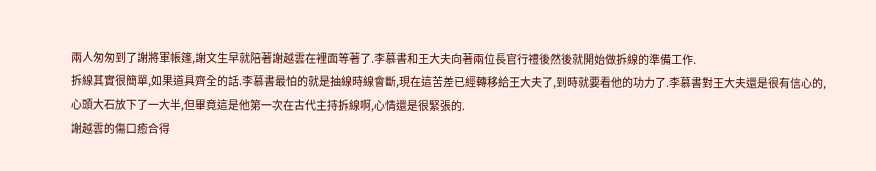兩人匆匆到了謝將軍帳篷,謝文生早就陪著謝越雲在裡面等著了.李慕書和王大夫向著兩位長官行禮後然後就開始做拆線的準備工作.
拆線其實很簡單,如果道具齊全的話.李慕書最怕的就是抽線時線會斷,現在這苦差已經轉移給王大夫了,到時就要看他的功力了.李慕書對王大夫還是很有信心的,心頭大石放下了一大半,但畢竟這是他第一次在古代主持拆線啊,心情還是很緊張的.
謝越雲的傷口癒合得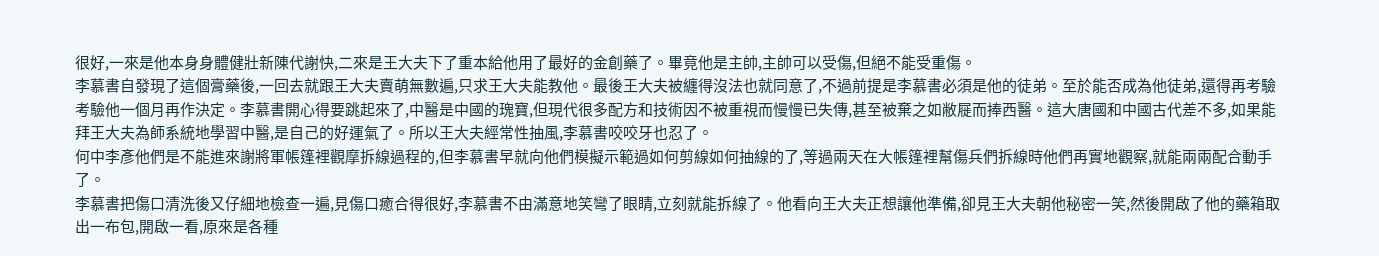很好,一來是他本身身體健壯新陳代謝快,二來是王大夫下了重本給他用了最好的金創藥了。畢竟他是主帥,主帥可以受傷,但絕不能受重傷。
李慕書自發現了這個膏藥後,一回去就跟王大夫賣萌無數遍,只求王大夫能教他。最後王大夫被纏得沒法也就同意了,不過前提是李慕書必須是他的徒弟。至於能否成為他徒弟,還得再考驗考驗他一個月再作決定。李慕書開心得要跳起來了,中醫是中國的瑰寶,但現代很多配方和技術因不被重視而慢慢已失傳,甚至被棄之如敝屣而捧西醫。這大唐國和中國古代差不多,如果能拜王大夫為師系統地學習中醫,是自己的好運氣了。所以王大夫經常性抽風,李慕書咬咬牙也忍了。
何中李彥他們是不能進來謝將軍帳篷裡觀摩拆線過程的,但李慕書早就向他們模擬示範過如何剪線如何抽線的了,等過兩天在大帳篷裡幫傷兵們拆線時他們再實地觀察,就能兩兩配合動手了。
李慕書把傷口清洗後又仔細地檢查一遍,見傷口癒合得很好,李慕書不由滿意地笑彎了眼睛,立刻就能拆線了。他看向王大夫正想讓他準備,卻見王大夫朝他秘密一笑,然後開啟了他的藥箱取出一布包,開啟一看,原來是各種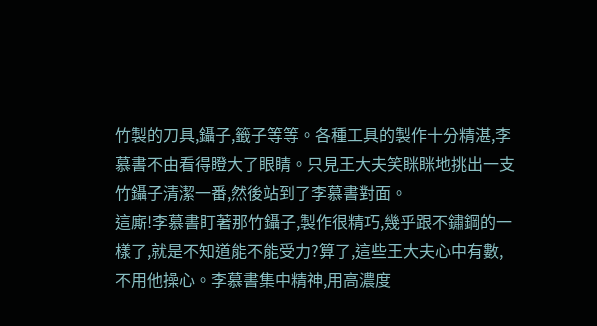竹製的刀具,鑷子,籤子等等。各種工具的製作十分精湛,李慕書不由看得瞪大了眼睛。只見王大夫笑眯眯地挑出一支竹鑷子清潔一番,然後站到了李慕書對面。
這廝!李慕書盯著那竹鑷子,製作很精巧,幾乎跟不鏽鋼的一樣了,就是不知道能不能受力?算了,這些王大夫心中有數,不用他操心。李慕書集中精神,用高濃度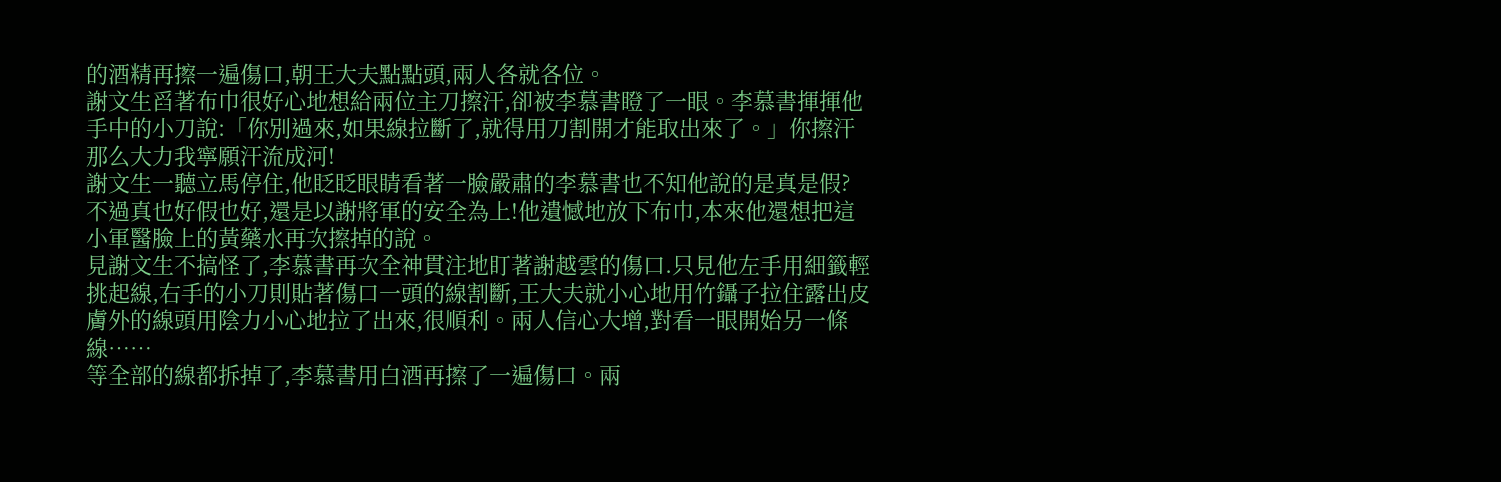的酒精再擦一遍傷口,朝王大夫點點頭,兩人各就各位。
謝文生舀著布巾很好心地想給兩位主刀擦汗,卻被李慕書瞪了一眼。李慕書揮揮他手中的小刀說:「你別過來,如果線拉斷了,就得用刀割開才能取出來了。」你擦汗那么大力我寧願汗流成河!
謝文生一聽立馬停住,他眨眨眼睛看著一臉嚴肅的李慕書也不知他說的是真是假?不過真也好假也好,還是以謝將軍的安全為上!他遺憾地放下布巾,本來他還想把這小軍醫臉上的黃藥水再次擦掉的說。
見謝文生不搞怪了,李慕書再次全神貫注地盯著謝越雲的傷口.只見他左手用細籤輕挑起線,右手的小刀則貼著傷口一頭的線割斷,王大夫就小心地用竹鑷子拉住露出皮膚外的線頭用陰力小心地拉了出來,很順利。兩人信心大增,對看一眼開始另一條線……
等全部的線都拆掉了,李慕書用白酒再擦了一遍傷口。兩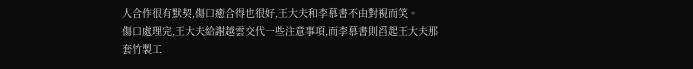人合作很有默契,傷口癒合得也很好,王大夫和李慕書不由對視而笑。
傷口處理完,王大夫給謝越雲交代一些注意事項,而李慕書則舀起王大夫那套竹製工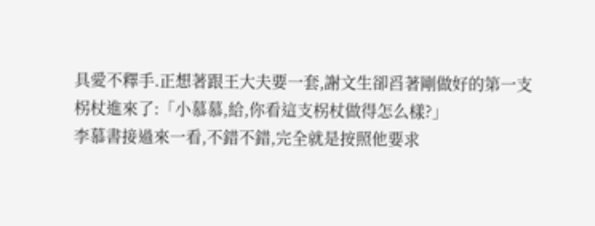具愛不釋手.正想著跟王大夫要一套,謝文生卻舀著剛做好的第一支柺杖進來了:「小慕慕,給,你看這支柺杖做得怎么樣?」
李慕書接過來一看,不錯不錯,完全就是按照他要求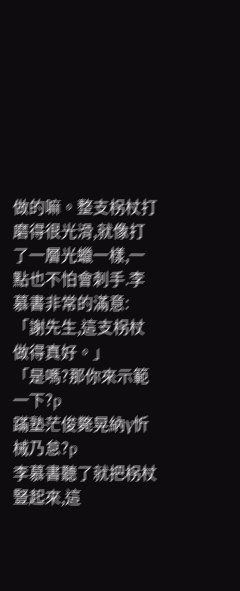做的嘛。整支柺杖打磨得很光滑,就像打了一層光蠟一樣,一點也不怕會刺手.李慕書非常的滿意:「謝先生,這支柺杖做得真好。」
「是嗎?那你來示範一下?p
蹣塾茫俊斃晃納γ忻械乃怠?p
李慕書聽了就把柺杖豎起來,這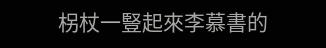柺杖一豎起來李慕書的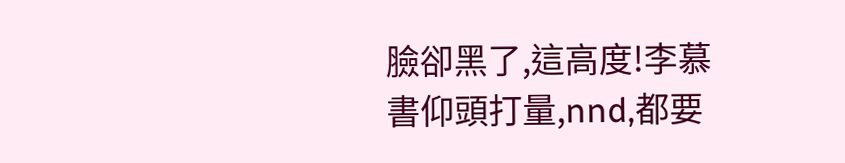臉卻黑了,這高度!李慕書仰頭打量,nnd,都要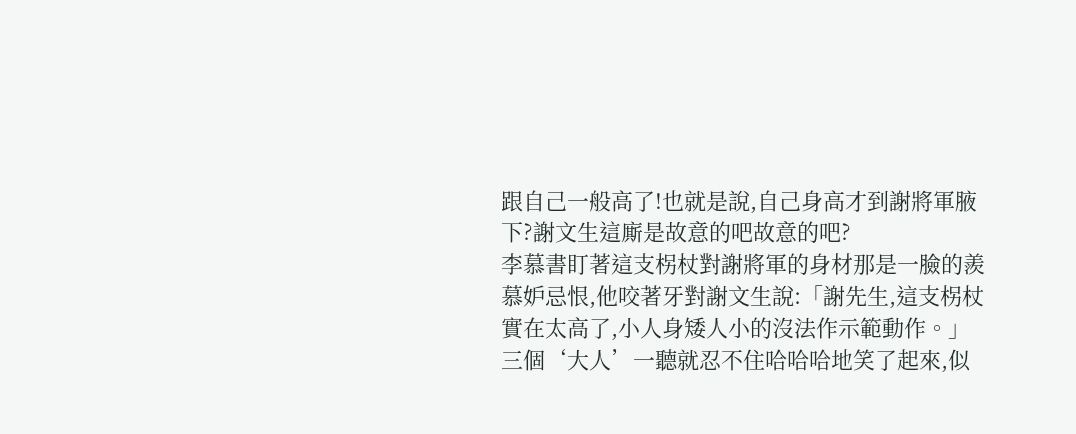跟自己一般高了!也就是說,自己身高才到謝將軍腋下?謝文生這廝是故意的吧故意的吧?
李慕書盯著這支柺杖對謝將軍的身材那是一臉的羨慕妒忌恨,他咬著牙對謝文生說:「謝先生,這支柺杖實在太高了,小人身矮人小的沒法作示範動作。」
三個‘大人’一聽就忍不住哈哈哈地笑了起來,似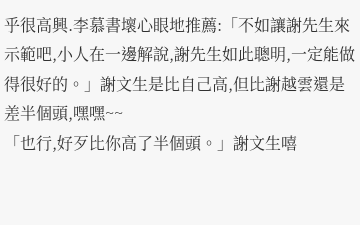乎很高興.李慕書壞心眼地推薦:「不如讓謝先生來示範吧,小人在一邊解說,謝先生如此聰明,一定能做得很好的。」謝文生是比自己高,但比謝越雲還是差半個頭,嘿嘿~~
「也行,好歹比你高了半個頭。」謝文生嘻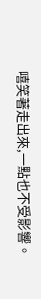嘻笑著走出來,一點也不受影響。